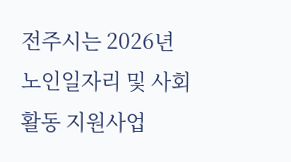전주시는 2026년 노인일자리 및 사회활동 지원사업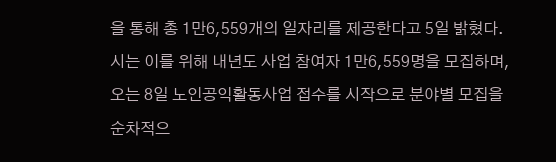을 통해 총 1만6,559개의 일자리를 제공한다고 5일 밝혔다.
시는 이를 위해 내년도 사업 참여자 1만6,559명을 모집하며, 오는 8일 노인공익활동사업 접수를 시작으로 분야별 모집을 순차적으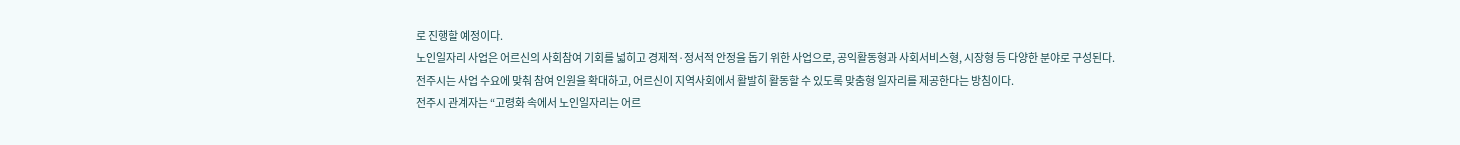로 진행할 예정이다.
노인일자리 사업은 어르신의 사회참여 기회를 넓히고 경제적·정서적 안정을 돕기 위한 사업으로, 공익활동형과 사회서비스형, 시장형 등 다양한 분야로 구성된다.
전주시는 사업 수요에 맞춰 참여 인원을 확대하고, 어르신이 지역사회에서 활발히 활동할 수 있도록 맞춤형 일자리를 제공한다는 방침이다.
전주시 관계자는 “고령화 속에서 노인일자리는 어르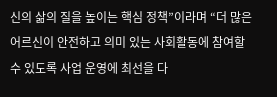신의 삶의 질을 높이는 핵심 정책”이라며 “더 많은 어르신이 안전하고 의미 있는 사회활동에 참여할 수 있도록 사업 운영에 최선을 다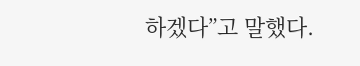하겠다”고 말했다.